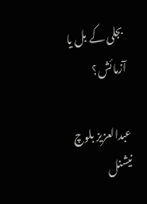بجلی کے بل یا آزمائش؟

عبدالعزیز بلوچ
نیشنل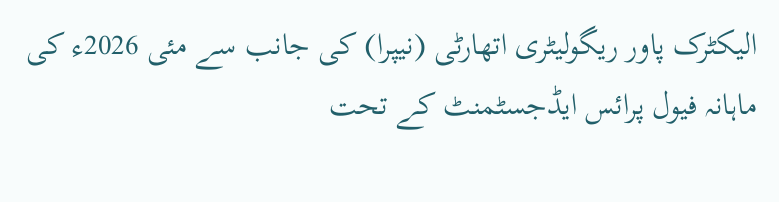الیکٹرک پاور ریگولیٹری اتھارٹی (نیپرا) کی جانب سے مئی 2026ء کی ماہانہ فیول پرائس ایڈجسٹمنٹ کے تحت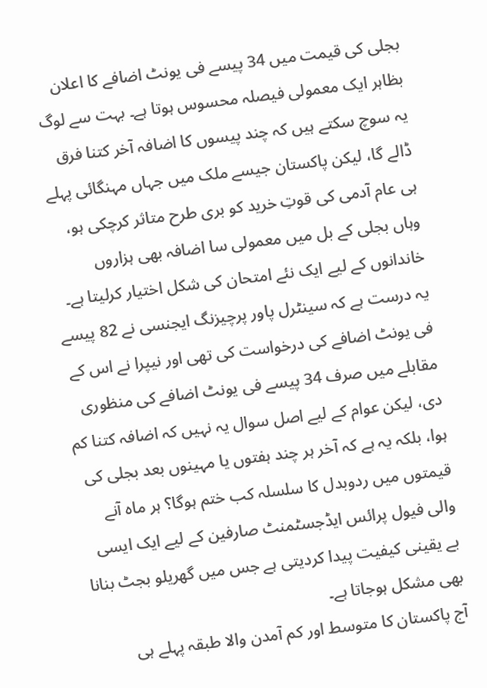بجلی کی قیمت میں 34 پیسے فی یونٹ اضافے کا اعلان بظاہر ایک معمولی فیصلہ محسوس ہوتا ہے۔ بہت سے لوگ یہ سوچ سکتے ہیں کہ چند پیسوں کا اضافہ آخر کتنا فرق ڈالے گا، لیکن پاکستان جیسے ملک میں جہاں مہنگائی پہلے ہی عام آدمی کی قوتِ خرید کو بری طرح متاثر کرچکی ہو، وہاں بجلی کے بل میں معمولی سا اضافہ بھی ہزاروں خاندانوں کے لیے ایک نئے امتحان کی شکل اختیار کرلیتا ہے۔
یہ درست ہے کہ سینٹرل پاور پرچیزنگ ایجنسی نے 82 پیسے فی یونٹ اضافے کی درخواست کی تھی اور نیپرا نے اس کے مقابلے میں صرف 34 پیسے فی یونٹ اضافے کی منظوری دی، لیکن عوام کے لیے اصل سوال یہ نہیں کہ اضافہ کتنا کم ہوا، بلکہ یہ ہے کہ آخر ہر چند ہفتوں یا مہینوں بعد بجلی کی قیمتوں میں ردوبدل کا سلسلہ کب ختم ہوگا؟ ہر ماہ آنے والی فیول پرائس ایڈجسٹمنٹ صارفین کے لیے ایک ایسی بے یقینی کیفیت پیدا کردیتی ہے جس میں گھریلو بجٹ بنانا بھی مشکل ہوجاتا ہے۔
آج پاکستان کا متوسط اور کم آمدن والا طبقہ پہلے ہی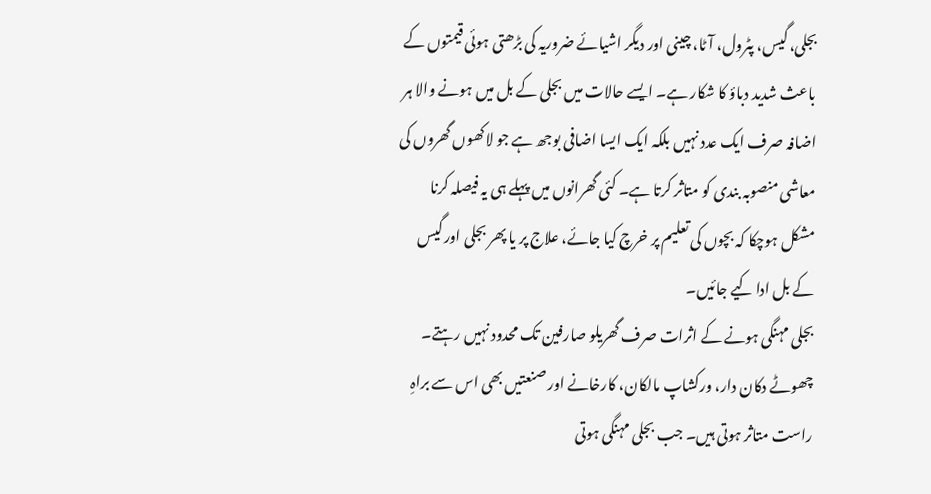بجلی، گیس، پٹرول، آٹا، چینی اور دیگر اشیائے ضروریہ کی بڑھتی ہوئی قیمتوں کے باعث شدید دباؤ کا شکار ہے۔ ایسے حالات میں بجلی کے بل میں ہونے والا ہر اضافہ صرف ایک عدد نہیں بلکہ ایک ایسا اضافی بوجھ ہے جو لاکھوں گھروں کی معاشی منصوبہ بندی کو متاثر کرتا ہے۔ کئی گھرانوں میں پہلے ہی یہ فیصلہ کرنا مشکل ہوچکا کہ بچوں کی تعلیم پر خرچ کیا جائے، علاج پر یا پھر بجلی اور گیس کے بل ادا کیے جائیں۔
بجلی مہنگی ہونے کے اثرات صرف گھریلو صارفین تک محدود نہیں رہتے۔ چھوٹے دکان دار، ورکشاپ مالکان، کارخانے اور صنعتیں بھی اس سے براہِ راست متاثر ہوتی ہیں۔ جب بجلی مہنگی ہوتی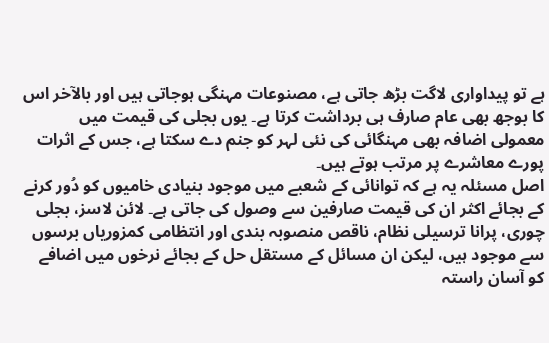ہے تو پیداواری لاگت بڑھ جاتی ہے، مصنوعات مہنگی ہوجاتی ہیں اور بالآخر اس کا بوجھ بھی عام صارف ہی برداشت کرتا ہے۔ یوں بجلی کی قیمت میں معمولی اضافہ بھی مہنگائی کی نئی لہر کو جنم دے سکتا ہے، جس کے اثرات پورے معاشرے پر مرتب ہوتے ہیں۔
اصل مسئلہ یہ ہے کہ توانائی کے شعبے میں موجود بنیادی خامیوں کو دُور کرنے کے بجائے اکثر ان کی قیمت صارفین سے وصول کی جاتی ہے۔ لائن لاسز، بجلی چوری، پرانا ترسیلی نظام، ناقص منصوبہ بندی اور انتظامی کمزوریاں برسوں سے موجود ہیں، لیکن ان مسائل کے مستقل حل کے بجائے نرخوں میں اضافے کو آسان راستہ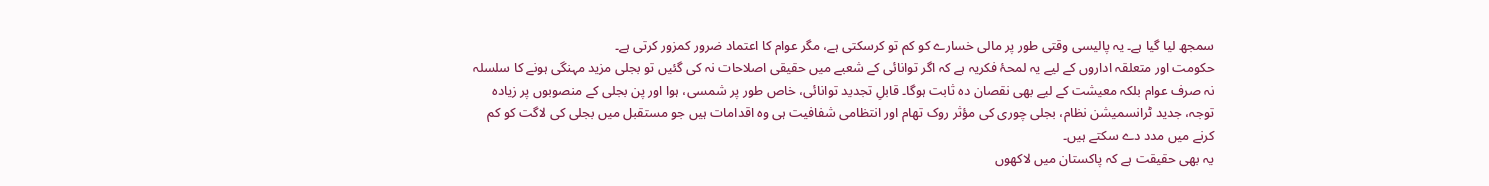سمجھ لیا گیا ہے۔ یہ پالیسی وقتی طور پر مالی خسارے کو کم تو کرسکتی ہے، مگر عوام کا اعتماد ضرور کمزور کرتی ہے۔
حکومت اور متعلقہ اداروں کے لیے یہ لمحۂ فکریہ ہے کہ اگر توانائی کے شعبے میں حقیقی اصلاحات نہ کی گئیں تو بجلی مزید مہنگی ہونے کا سلسلہ نہ صرف عوام بلکہ معیشت کے لیے بھی نقصان دہ ثابت ہوگا۔ قابلِ تجدید توانائی، خاص طور پر شمسی، ہوا اور پن بجلی کے منصوبوں پر زیادہ توجہ، جدید ٹرانسمیشن نظام، بجلی چوری کی مؤثر روک تھام اور انتظامی شفافیت ہی وہ اقدامات ہیں جو مستقبل میں بجلی کی لاگت کو کم کرنے میں مدد دے سکتے ہیں۔
یہ بھی حقیقت ہے کہ پاکستان میں لاکھوں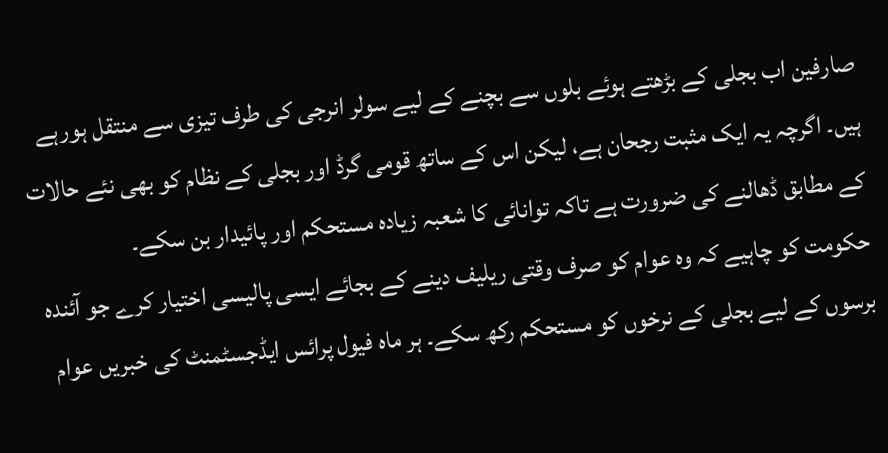صارفین اب بجلی کے بڑھتے ہوئے بلوں سے بچنے کے لیے سولر انرجی کی طرف تیزی سے منتقل ہورہے ہیں۔ اگرچہ یہ ایک مثبت رجحان ہے، لیکن اس کے ساتھ قومی گرڈ اور بجلی کے نظام کو بھی نئے حالات کے مطابق ڈھالنے کی ضرورت ہے تاکہ توانائی کا شعبہ زیادہ مستحکم اور پائیدار بن سکے۔
حکومت کو چاہیے کہ وہ عوام کو صرف وقتی ریلیف دینے کے بجائے ایسی پالیسی اختیار کرے جو آئندہ برسوں کے لیے بجلی کے نرخوں کو مستحکم رکھ سکے۔ ہر ماہ فیول پرائس ایڈجسٹمنٹ کی خبریں عوام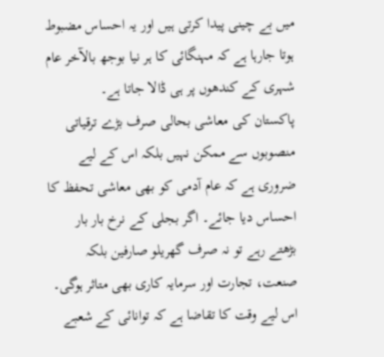میں بے چینی پیدا کرتی ہیں اور یہ احساس مضبوط ہوتا جارہا ہے کہ مہنگائی کا ہر نیا بوجھ بالآخر عام شہری کے کندھوں پر ہی ڈالا جاتا ہے۔
پاکستان کی معاشی بحالی صرف بڑے ترقیاتی منصوبوں سے ممکن نہیں بلکہ اس کے لیے ضروری ہے کہ عام آدمی کو بھی معاشی تحفظ کا احساس دیا جائے۔ اگر بجلی کے نرخ بار بار بڑھتے رہے تو نہ صرف گھریلو صارفین بلکہ صنعت، تجارت اور سرمایہ کاری بھی متاثر ہوگی۔ اس لیے وقت کا تقاضا ہے کہ توانائی کے شعبے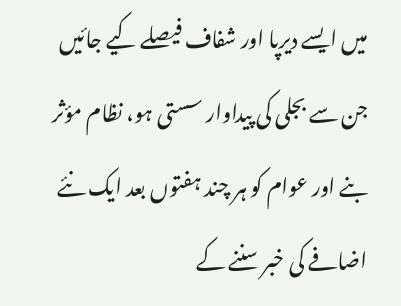میں ایسے دیرپا اور شفاف فیصلے کیے جائیں جن سے بجلی کی پیداوار سستی ہو، نظام مؤثر بنے اور عوام کو ہر چند ہفتوں بعد ایک نئے اضافے کی خبر سننے کے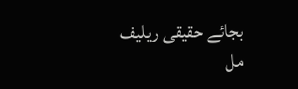بجائے حقیقی ریلیف مل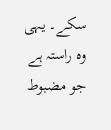سکے۔ یہی وہ راستہ ہے جو مضبوط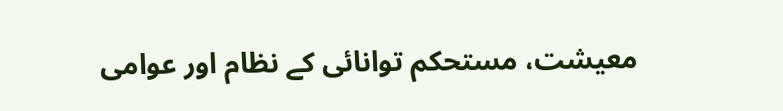معیشت، مستحکم توانائی کے نظام اور عوامی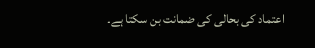اعتماد کی بحالی کی ضمانت بن سکتا ہے۔